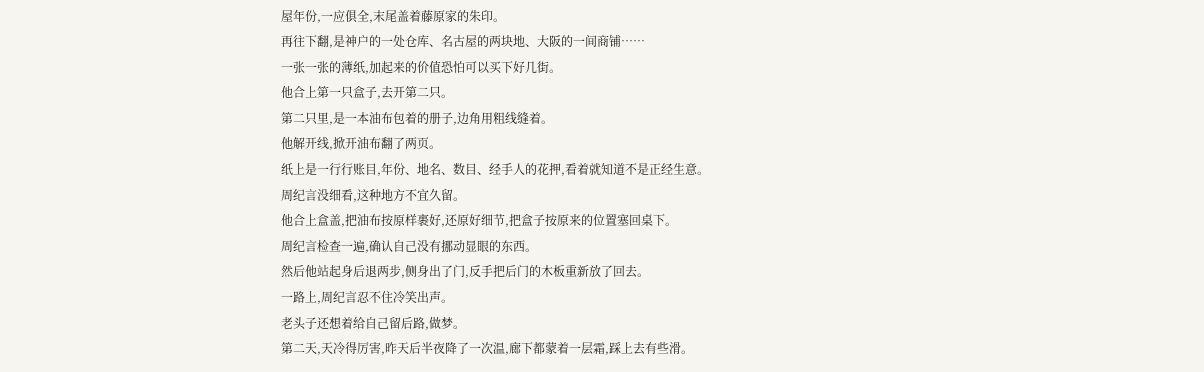屋年份,一应俱全,末尾盖着藤原家的朱印。
再往下翻,是神户的一处仓库、名古屋的两块地、大阪的一间商铺……
一张一张的薄纸,加起来的价值恐怕可以买下好几街。
他合上第一只盒子,去开第二只。
第二只里,是一本油布包着的册子,边角用粗线缝着。
他解开线,掀开油布翻了两页。
纸上是一行行账目,年份、地名、数目、经手人的花押,看着就知道不是正经生意。
周纪言没细看,这种地方不宜久留。
他合上盒盖,把油布按原样裹好,还原好细节,把盒子按原来的位置塞回桌下。
周纪言检查一遍,确认自己没有挪动显眼的东西。
然后他站起身后退两步,侧身出了门,反手把后门的木板重新放了回去。
一路上,周纪言忍不住冷笑出声。
老头子还想着给自己留后路,做梦。
第二天,天冷得厉害,昨天后半夜降了一次温,廊下都蒙着一层霜,踩上去有些滑。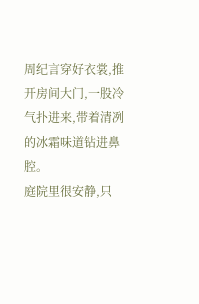周纪言穿好衣裳,推开房间大门,一股冷气扑进来,带着清冽的冰霜味道钻进鼻腔。
庭院里很安静,只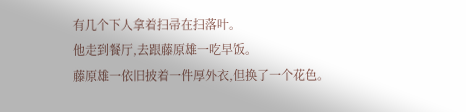有几个下人拿着扫帚在扫落叶。
他走到餐厅,去跟藤原雄一吃早饭。
藤原雄一依旧披着一件厚外衣,但换了一个花色。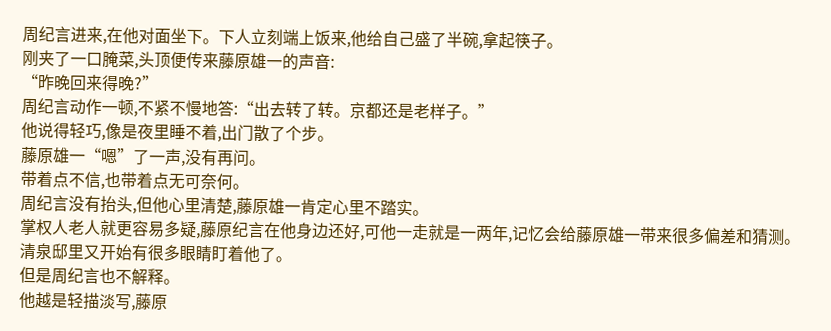周纪言进来,在他对面坐下。下人立刻端上饭来,他给自己盛了半碗,拿起筷子。
刚夹了一口腌菜,头顶便传来藤原雄一的声音:
“昨晚回来得晚?”
周纪言动作一顿,不紧不慢地答:“出去转了转。京都还是老样子。”
他说得轻巧,像是夜里睡不着,出门散了个步。
藤原雄一“嗯”了一声,没有再问。
带着点不信,也带着点无可奈何。
周纪言没有抬头,但他心里清楚,藤原雄一肯定心里不踏实。
掌权人老人就更容易多疑,藤原纪言在他身边还好,可他一走就是一两年,记忆会给藤原雄一带来很多偏差和猜测。
清泉邸里又开始有很多眼睛盯着他了。
但是周纪言也不解释。
他越是轻描淡写,藤原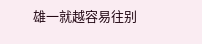雄一就越容易往别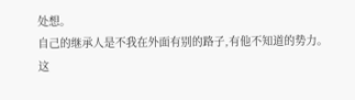处想。
自己的继承人是不我在外面有别的路子,有他不知道的势力。
这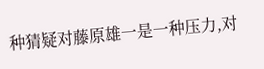种猜疑对藤原雄一是一种压力,对